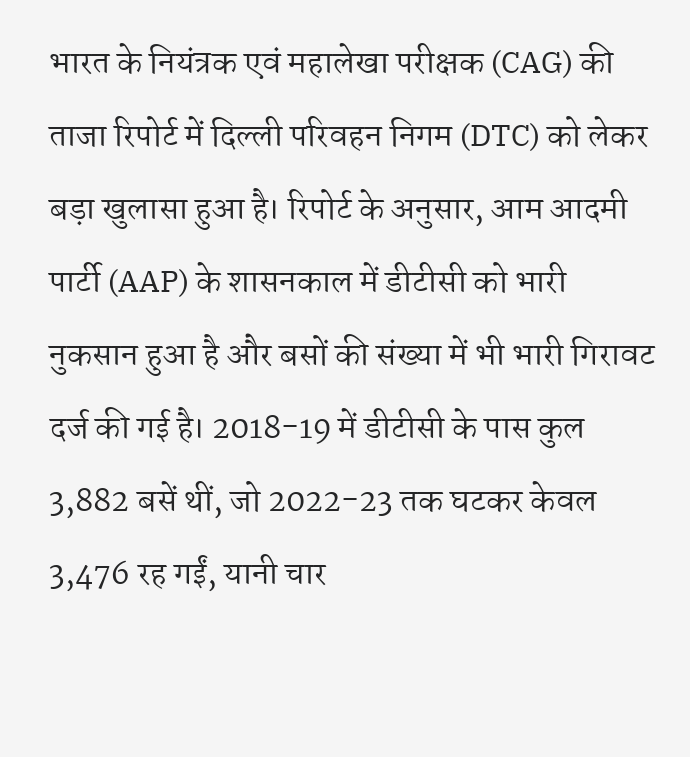भारत के नियंत्रक एवं महालेखा परीक्षक (CAG) की ताजा रिपोर्ट में दिल्ली परिवहन निगम (DTC) को लेकर बड़ा खुलासा हुआ है। रिपोर्ट के अनुसार, आम आदमी पार्टी (AAP) के शासनकाल में डीटीसी को भारी नुकसान हुआ है और बसों की संख्या में भी भारी गिरावट दर्ज की गई है। 2018-19 में डीटीसी के पास कुल 3,882 बसें थीं, जो 2022-23 तक घटकर केवल 3,476 रह गईं, यानी चार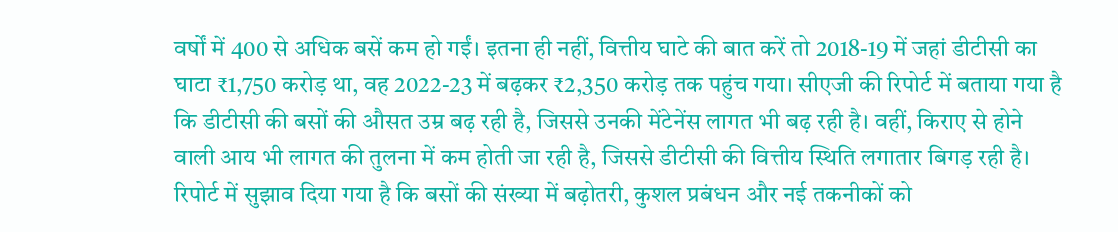वर्षों में 400 से अधिक बसें कम हो गईं। इतना ही नहीं, वित्तीय घाटे की बात करें तो 2018-19 में जहां डीटीसी का घाटा ₹1,750 करोड़ था, वह 2022-23 में बढ़कर ₹2,350 करोड़ तक पहुंच गया। सीएजी की रिपोर्ट में बताया गया है कि डीटीसी की बसों की औसत उम्र बढ़ रही है, जिससे उनकी मेंटेनेंस लागत भी बढ़ रही है। वहीं, किराए से होने वाली आय भी लागत की तुलना में कम होती जा रही है, जिससे डीटीसी की वित्तीय स्थिति लगातार बिगड़ रही है। रिपोर्ट में सुझाव दिया गया है कि बसों की संख्या में बढ़ोतरी, कुशल प्रबंधन और नई तकनीकों को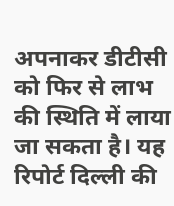अपनाकर डीटीसी को फिर से लाभ की स्थिति में लाया जा सकता है। यह रिपोर्ट दिल्ली की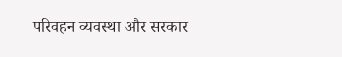परिवहन व्यवस्था और सरकार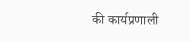की कार्यप्रणाली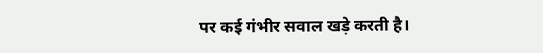पर कई गंभीर सवाल खड़े करती है।